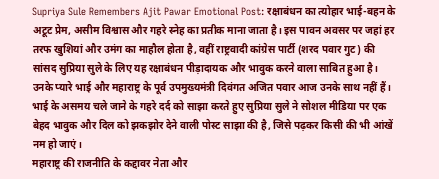Supriya Sule Remembers Ajit Pawar Emotional Post: रक्षाबंधन का त्योहार भाई-बहन के अटूट प्रेम, असीम विश्वास और गहरे स्नेह का प्रतीक माना जाता है। इस पावन अवसर पर जहां हर तरफ खुशियां और उमंग का माहौल होता है, वहीं राष्ट्रवादी कांग्रेस पार्टी (शरद पवार गुट) की सांसद सुप्रिया सुले के लिए यह रक्षाबंधन पीड़ादायक और भावुक करने वाला साबित हुआ है।
उनके प्यारे भाई और महाराष्ट्र के पूर्व उपमुख्यमंत्री दिवंगत अजित पवार आज उनके साथ नहीं हैं। भाई के असमय चले जाने के गहरे दर्द को साझा करते हुए सुप्रिया सुले ने सोशल मीडिया पर एक बेहद भावुक और दिल को झकझोर देने वाली पोस्ट साझा की है, जिसे पढ़कर किसी की भी आंखें नम हो जाएं।
महाराष्ट्र की राजनीति के कद्दावर नेता और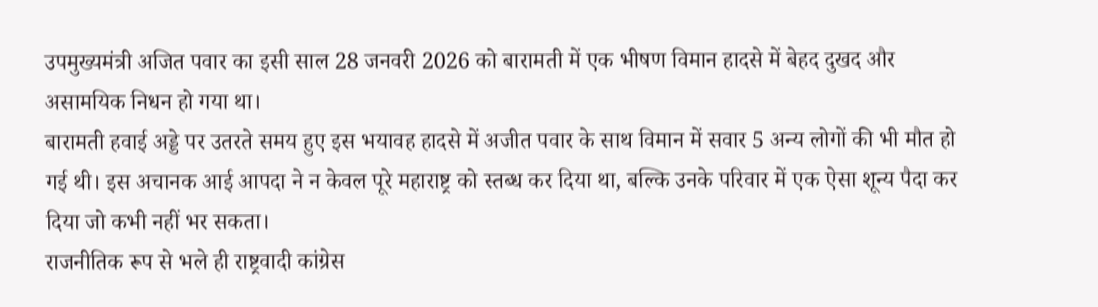उपमुख्यमंत्री अजित पवार का इसी साल 28 जनवरी 2026 को बारामती में एक भीषण विमान हादसे में बेहद दुखद और असामयिक निधन हो गया था।
बारामती हवाई अड्डे पर उतरते समय हुए इस भयावह हादसे में अजीत पवार के साथ विमान में सवार 5 अन्य लोगों की भी मौत हो गई थी। इस अचानक आई आपदा ने न केवल पूरे महाराष्ट्र को स्तब्ध कर दिया था, बल्कि उनके परिवार में एक ऐसा शून्य पैदा कर दिया जो कभी नहीं भर सकता।
राजनीतिक रूप से भले ही राष्ट्रवादी कांग्रेस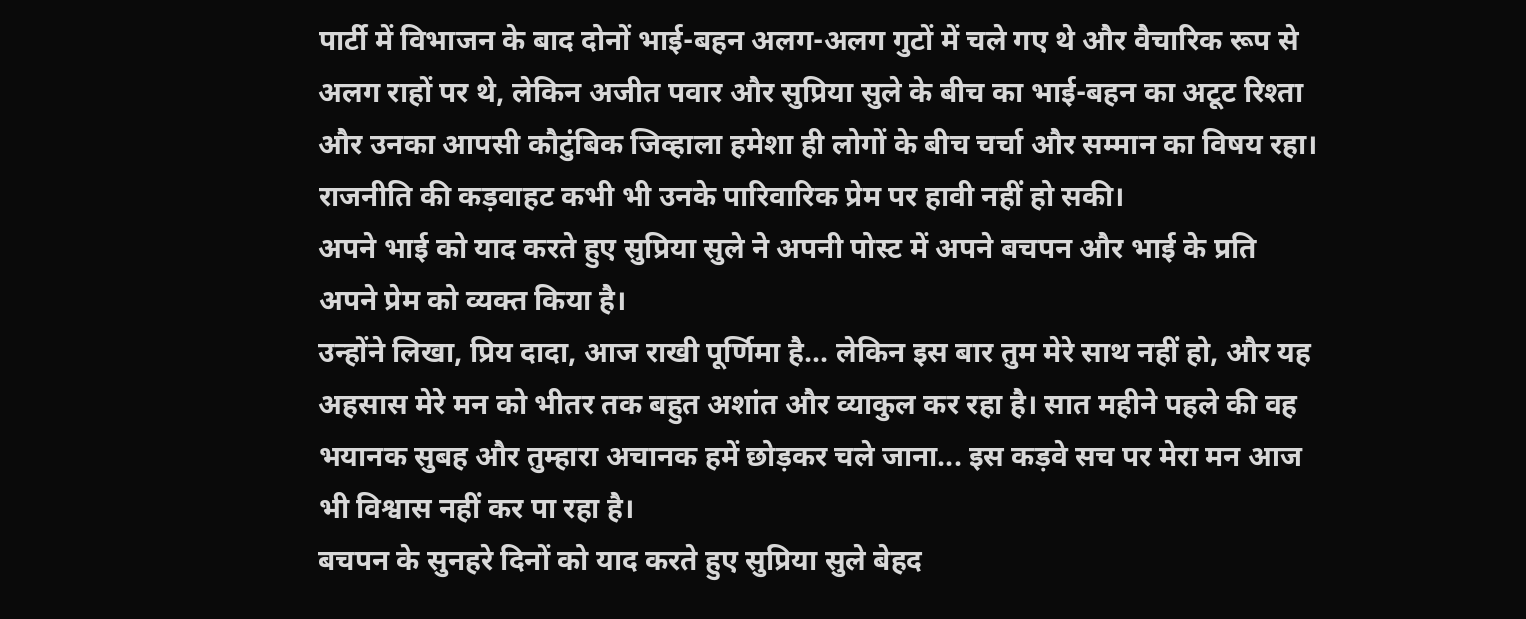पार्टी में विभाजन के बाद दोनों भाई-बहन अलग-अलग गुटों में चले गए थे और वैचारिक रूप से अलग राहों पर थे, लेकिन अजीत पवार और सुप्रिया सुले के बीच का भाई-बहन का अटूट रिश्ता और उनका आपसी कौटुंबिक जिव्हाला हमेशा ही लोगों के बीच चर्चा और सम्मान का विषय रहा। राजनीति की कड़वाहट कभी भी उनके पारिवारिक प्रेम पर हावी नहीं हो सकी।
अपने भाई को याद करते हुए सुप्रिया सुले ने अपनी पोस्ट में अपने बचपन और भाई के प्रति अपने प्रेम को व्यक्त किया है।
उन्होंने लिखा, प्रिय दादा, आज राखी पूर्णिमा है... लेकिन इस बार तुम मेरे साथ नहीं हो, और यह अहसास मेरे मन को भीतर तक बहुत अशांत और व्याकुल कर रहा है। सात महीने पहले की वह भयानक सुबह और तुम्हारा अचानक हमें छोड़कर चले जाना... इस कड़वे सच पर मेरा मन आज भी विश्वास नहीं कर पा रहा है।
बचपन के सुनहरे दिनों को याद करते हुए सुप्रिया सुले बेहद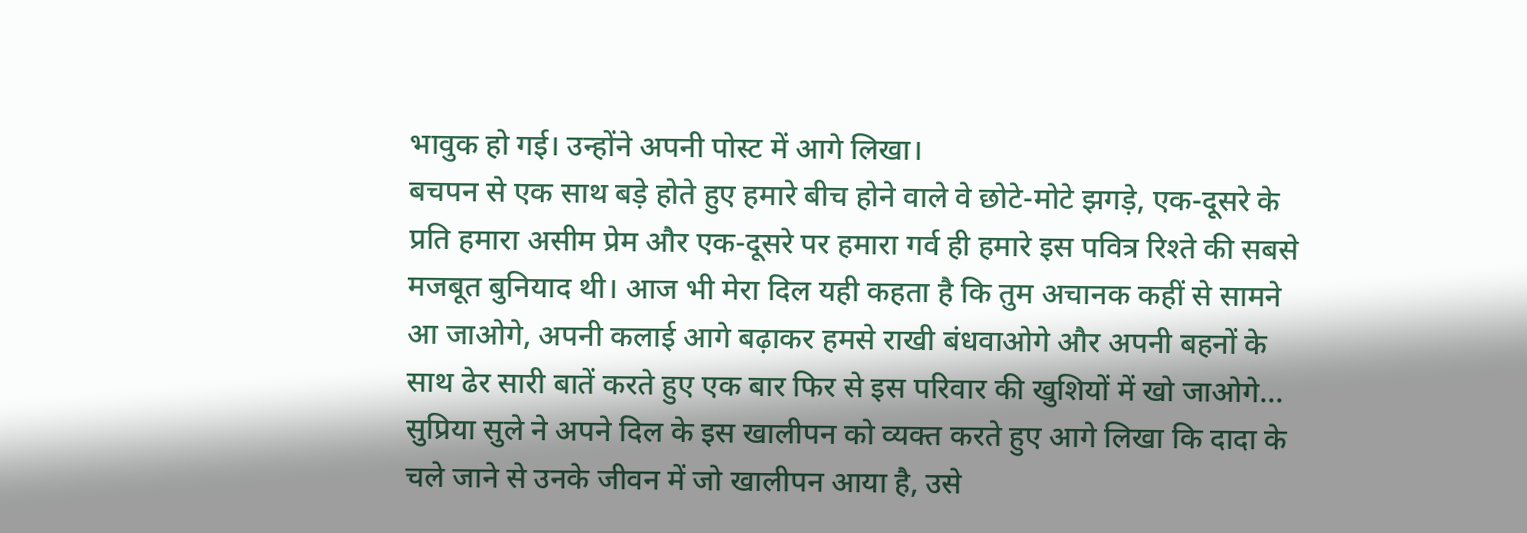भावुक हो गई। उन्होंने अपनी पोस्ट में आगे लिखा।
बचपन से एक साथ बड़े होते हुए हमारे बीच होने वाले वे छोटे-मोटे झगड़े, एक-दूसरे के प्रति हमारा असीम प्रेम और एक-दूसरे पर हमारा गर्व ही हमारे इस पवित्र रिश्ते की सबसे मजबूत बुनियाद थी। आज भी मेरा दिल यही कहता है कि तुम अचानक कहीं से सामने आ जाओगे, अपनी कलाई आगे बढ़ाकर हमसे राखी बंधवाओगे और अपनी बहनों के साथ ढेर सारी बातें करते हुए एक बार फिर से इस परिवार की खुशियों में खो जाओगे...
सुप्रिया सुले ने अपने दिल के इस खालीपन को व्यक्त करते हुए आगे लिखा कि दादा के चले जाने से उनके जीवन में जो खालीपन आया है, उसे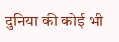दुनिया की कोई भी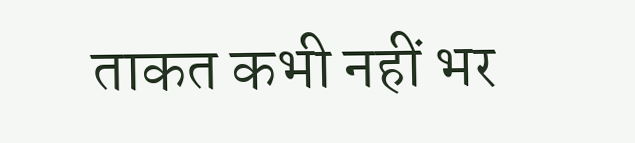ताकत कभी नहीं भर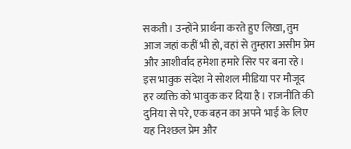सकती। उन्होंने प्रार्थना करते हुए लिखा, तुम आज जहां कहीं भी हो, वहां से तुम्हारा असीम प्रेम और आशीर्वाद हमेशा हमारे सिर पर बना रहे।
इस भावुक संदेश ने सोशल मीडिया पर मौजूद हर व्यक्ति को भावुक कर दिया है। राजनीति की दुनिया से परे, एक बहन का अपने भाई के लिए यह निश्छल प्रेम और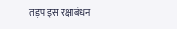तड़प इस रक्षाबंधन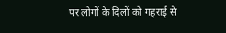पर लोगों के दिलों को गहराई से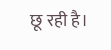छू रही है।